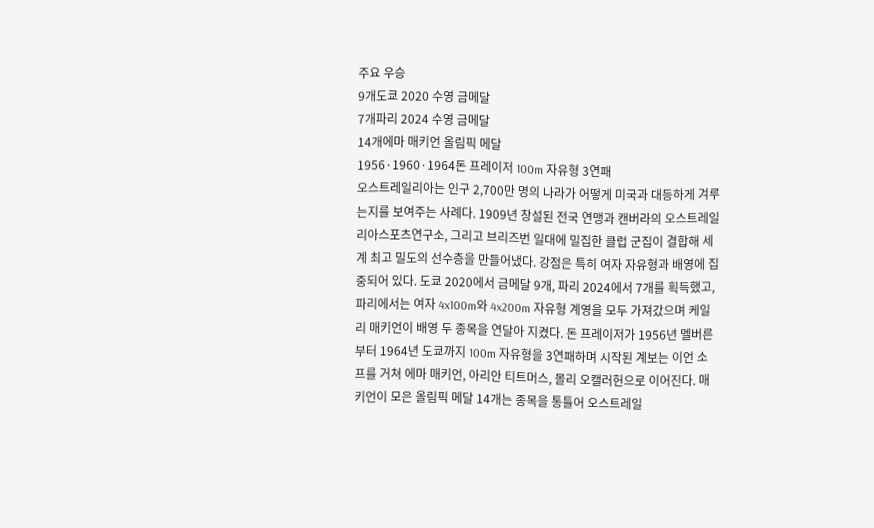주요 우승
9개도쿄 2020 수영 금메달
7개파리 2024 수영 금메달
14개에마 매키언 올림픽 메달
1956·1960·1964돈 프레이저 100m 자유형 3연패
오스트레일리아는 인구 2,700만 명의 나라가 어떻게 미국과 대등하게 겨루는지를 보여주는 사례다. 1909년 창설된 전국 연맹과 캔버라의 오스트레일리아스포츠연구소, 그리고 브리즈번 일대에 밀집한 클럽 군집이 결합해 세계 최고 밀도의 선수층을 만들어냈다. 강점은 특히 여자 자유형과 배영에 집중되어 있다. 도쿄 2020에서 금메달 9개, 파리 2024에서 7개를 획득했고, 파리에서는 여자 4x100m와 4x200m 자유형 계영을 모두 가져갔으며 케일리 매키언이 배영 두 종목을 연달아 지켰다. 돈 프레이저가 1956년 멜버른부터 1964년 도쿄까지 100m 자유형을 3연패하며 시작된 계보는 이언 소프를 거쳐 에마 매키언, 아리안 티트머스, 몰리 오캘러헌으로 이어진다. 매키언이 모은 올림픽 메달 14개는 종목을 통틀어 오스트레일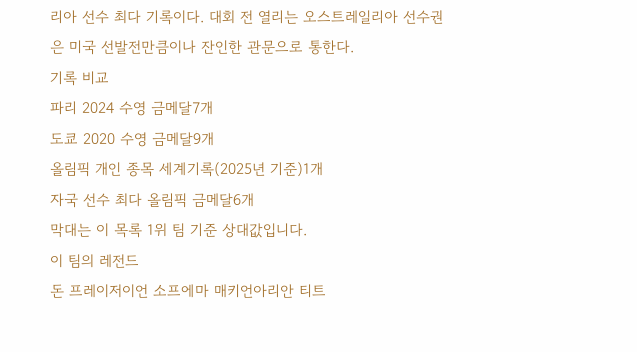리아 선수 최다 기록이다. 대회 전 열리는 오스트레일리아 선수권은 미국 선발전만큼이나 잔인한 관문으로 통한다.
기록 비교
파리 2024 수영 금메달7개
도쿄 2020 수영 금메달9개
올림픽 개인 종목 세계기록(2025년 기준)1개
자국 선수 최다 올림픽 금메달6개
막대는 이 목록 1위 팀 기준 상대값입니다.
이 팀의 레전드
돈 프레이저이언 소프에마 매키언아리안 티트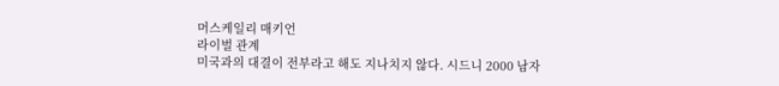머스케일리 매키언
라이벌 관계
미국과의 대결이 전부라고 해도 지나치지 않다. 시드니 2000 남자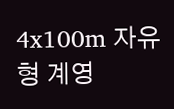4x100m 자유형 계영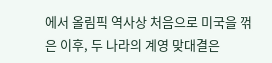에서 올림픽 역사상 처음으로 미국을 꺾은 이후, 두 나라의 계영 맞대결은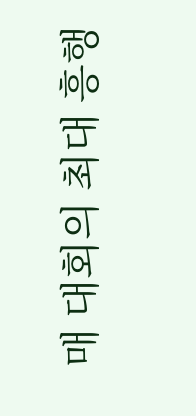매 대회의 최대 흥행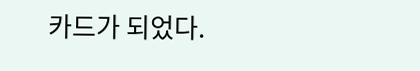카드가 되었다.